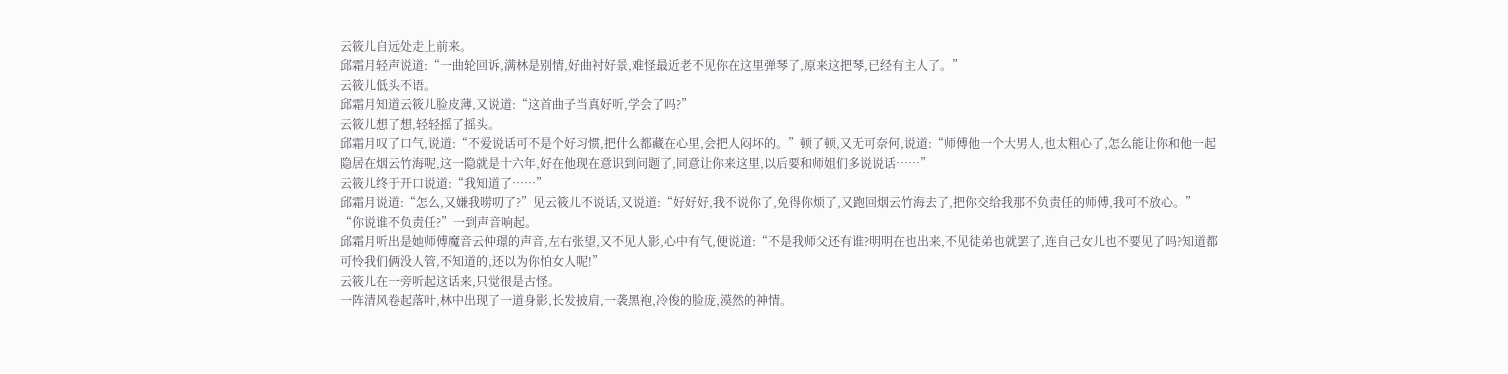云筱儿自远处走上前来。
邱霜月轻声说道:“一曲轮回诉,满林是别情,好曲衬好景,难怪最近老不见你在这里弹琴了,原来这把琴,已经有主人了。”
云筱儿低头不语。
邱霜月知道云筱儿脸皮薄,又说道:“这首曲子当真好听,学会了吗?”
云筱儿想了想,轻轻摇了摇头。
邱霜月叹了口气,说道:“不爱说话可不是个好习惯,把什么都藏在心里,会把人闷坏的。”顿了顿,又无可奈何,说道:“师傅他一个大男人,也太粗心了,怎么能让你和他一起隐居在烟云竹海呢,这一隐就是十六年,好在他现在意识到问题了,同意让你来这里,以后要和师姐们多说说话……”
云筱儿终于开口说道:“我知道了……”
邱霜月说道:“怎么,又嫌我唠叨了?”见云筱儿不说话,又说道:“好好好,我不说你了,免得你烦了,又跑回烟云竹海去了,把你交给我那不负责任的师傅,我可不放心。”
“你说谁不负责任?”一到声音响起。
邱霜月听出是她师傅魔音云仲璟的声音,左右张望,又不见人影,心中有气,便说道:“不是我师父还有谁?明明在也出来,不见徒弟也就罢了,连自己女儿也不要见了吗?知道都可怜我们俩没人管,不知道的,还以为你怕女人呢!”
云筱儿在一旁听起这话来,只觉很是古怪。
一阵清风卷起落叶,林中出现了一道身影,长发披肩,一袭黑袍,冷俊的脸庞,漠然的神情。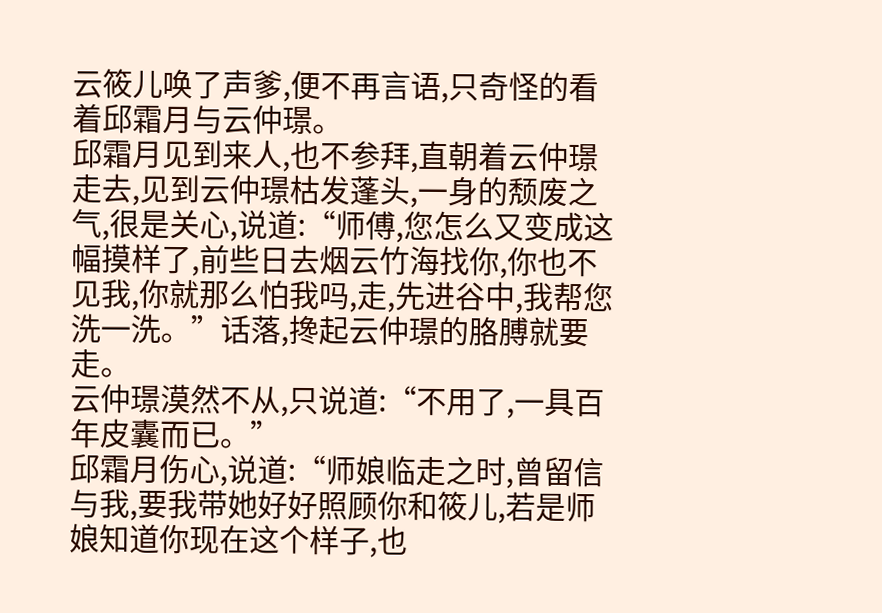云筱儿唤了声爹,便不再言语,只奇怪的看着邱霜月与云仲璟。
邱霜月见到来人,也不参拜,直朝着云仲璟走去,见到云仲璟枯发蓬头,一身的颓废之气,很是关心,说道:“师傅,您怎么又变成这幅摸样了,前些日去烟云竹海找你,你也不见我,你就那么怕我吗,走,先进谷中,我帮您洗一洗。”话落,搀起云仲璟的胳膊就要走。
云仲璟漠然不从,只说道:“不用了,一具百年皮囊而已。”
邱霜月伤心,说道:“师娘临走之时,曾留信与我,要我带她好好照顾你和筱儿,若是师娘知道你现在这个样子,也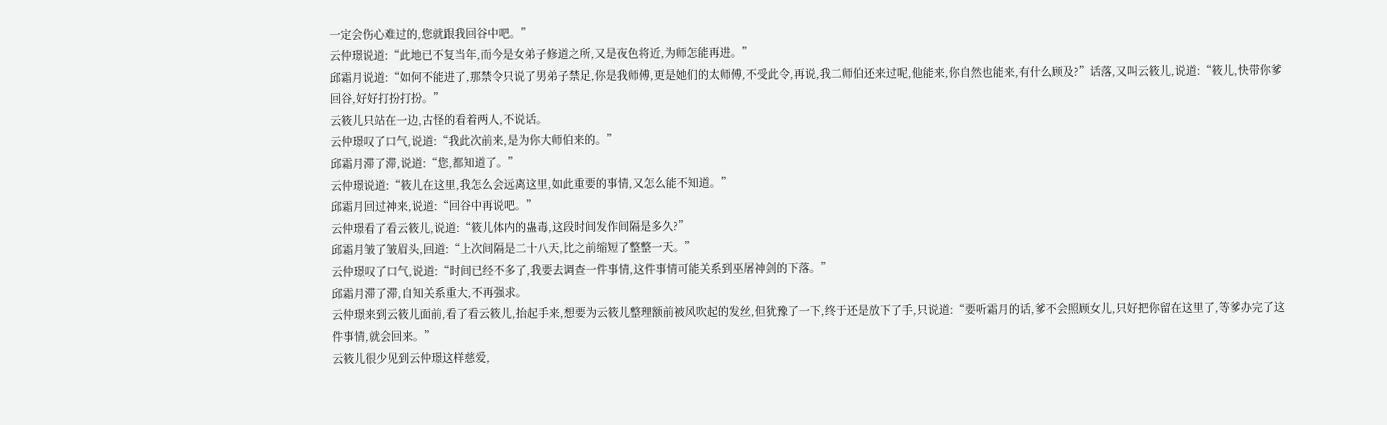一定会伤心难过的,您就跟我回谷中吧。”
云仲璟说道:“此地已不复当年,而今是女弟子修道之所,又是夜色将近,为师怎能再进。”
邱霜月说道:“如何不能进了,那禁令只说了男弟子禁足,你是我师傅,更是她们的太师傅,不受此令,再说,我二师伯还来过呢,他能来,你自然也能来,有什么顾及?”话落,又叫云筱儿,说道:“筱儿,快带你爹回谷,好好打扮打扮。”
云筱儿只站在一边,古怪的看着两人,不说话。
云仲璟叹了口气,说道:“我此次前来,是为你大师伯来的。”
邱霜月滞了滞,说道:“您,都知道了。”
云仲璟说道:“筱儿在这里,我怎么会远离这里,如此重要的事情,又怎么能不知道。”
邱霜月回过神来,说道:“回谷中再说吧。”
云仲璟看了看云筱儿,说道:“筱儿体内的蛊毒,这段时间发作间隔是多久?”
邱霜月皱了皱眉头,回道:“上次间隔是二十八天,比之前缩短了整整一天。”
云仲璟叹了口气,说道:“时间已经不多了,我要去调查一件事情,这件事情可能关系到巫屠神剑的下落。”
邱霜月滞了滞,自知关系重大,不再强求。
云仲璟来到云筱儿面前,看了看云筱儿,抬起手来,想要为云筱儿整理额前被风吹起的发丝,但犹豫了一下,终于还是放下了手,只说道:“要听霜月的话,爹不会照顾女儿,只好把你留在这里了,等爹办完了这件事情,就会回来。”
云筱儿很少见到云仲璟这样慈爱,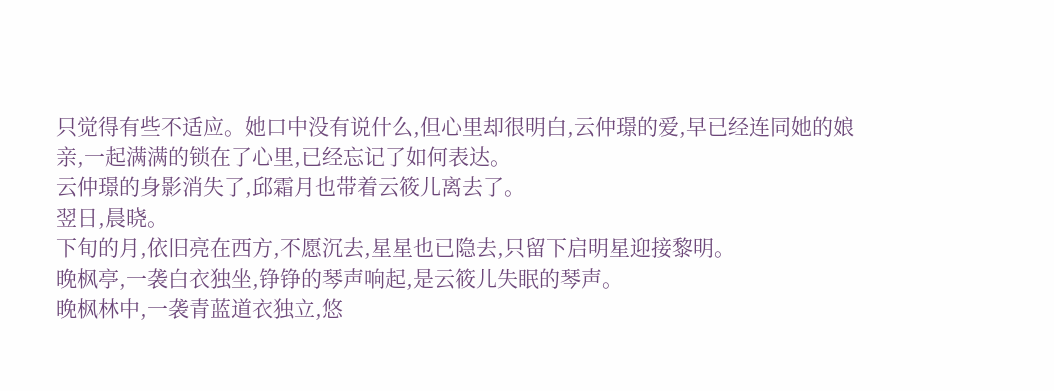只觉得有些不适应。她口中没有说什么,但心里却很明白,云仲璟的爱,早已经连同她的娘亲,一起满满的锁在了心里,已经忘记了如何表达。
云仲璟的身影消失了,邱霜月也带着云筱儿离去了。
翌日,晨晓。
下旬的月,依旧亮在西方,不愿沉去,星星也已隐去,只留下启明星迎接黎明。
晚枫亭,一袭白衣独坐,铮铮的琴声响起,是云筱儿失眠的琴声。
晚枫林中,一袭青蓝道衣独立,悠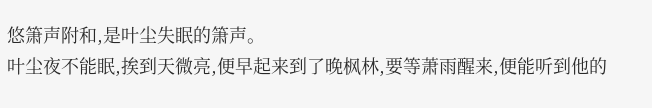悠箫声附和,是叶尘失眠的箫声。
叶尘夜不能眠,挨到天微亮,便早起来到了晚枫林,要等萧雨醒来,便能听到他的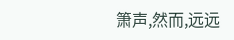箫声,然而,远远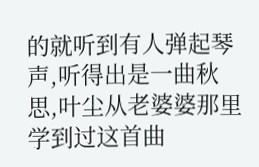的就听到有人弹起琴声,听得出是一曲秋思,叶尘从老婆婆那里学到过这首曲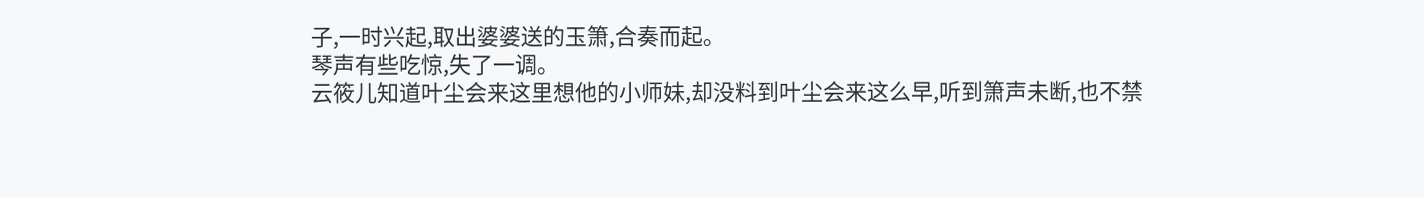子,一时兴起,取出婆婆送的玉箫,合奏而起。
琴声有些吃惊,失了一调。
云筱儿知道叶尘会来这里想他的小师妹,却没料到叶尘会来这么早,听到箫声未断,也不禁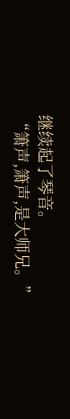继续起了琴音。
“箫声,箫声,是大师兄。”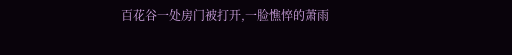百花谷一处房门被打开,一脸憔悴的萧雨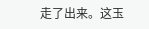走了出来。这玉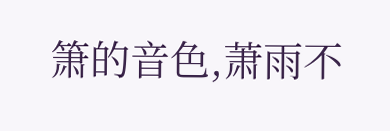箫的音色,萧雨不